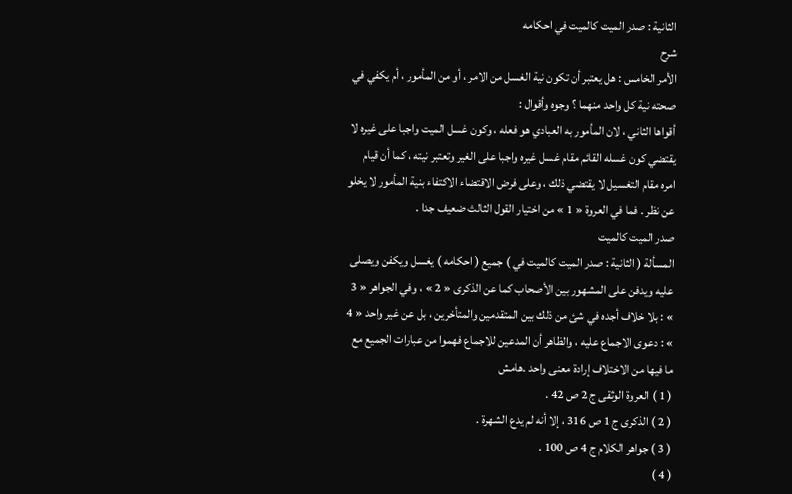الثانية : صدر الميت كالميت في احكامه
شرح
الأمر الخامس : هل يعتبر أن تكون نية الغسل من الامر ، أو من المأمور ، أم يكفي في صحته نية كل واحد منهما ؟ وجوه وأقوال :
أقواها الثاني ، لان المأمور به العبادي هو فعله ، وكون غسل الميت واجبا على غيره لا يقتضي كون غسله القائم مقام غسل غيره واجبا على الغير وتعتبر نيته ، كما أن قيام امره مقام التغسيل لا يقتضي ذلك ، وعلى فرض الاقتضاء الاكتفاء بنية المأمور لا يخلو عن نظر . فما في العروة « 1 » من اختيار القول الثالث ضعيف جدا .
صدر الميت كالميت
المسألة ( الثانية : صدر الميت كالميت في ) جميع ( احكامه ) يغسل ويكفن ويصلى عليه ويدفن على المشهور بين الأصحاب كما عن الذكرى « 2 » ، وفي الجواهر « 3 » : بلا خلاف أجده في شئ من ذلك بين المتقدمين والمتأخرين ، بل عن غير واحد « 4 » : دعوى الاجماع عليه ، والظاهر أن المدعين للاجماع فهموا من عبارات الجميع مع ما فيها من الاختلاف إرادة معنى واحد .هامش
( 1 ) العروة الوثقى ج 2 ص 42 .
( 2 ) الذكرى ج 1 ص 316 ، إلا أنه لم يدع الشهرة .
( 3 ) جواهر الكلام ج 4 ص 100 .
( 4 )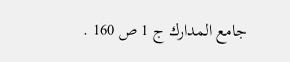جامع المدارك ج 1 ص 160 .